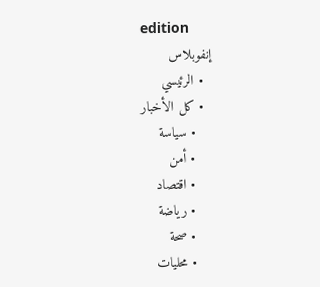edition
إنفوبلاس
  • الرئيسي
  • كل الأخبار
    • سياسة
    • أمن
    • اقتصاد
    • رياضة
    • صحة
    • محليات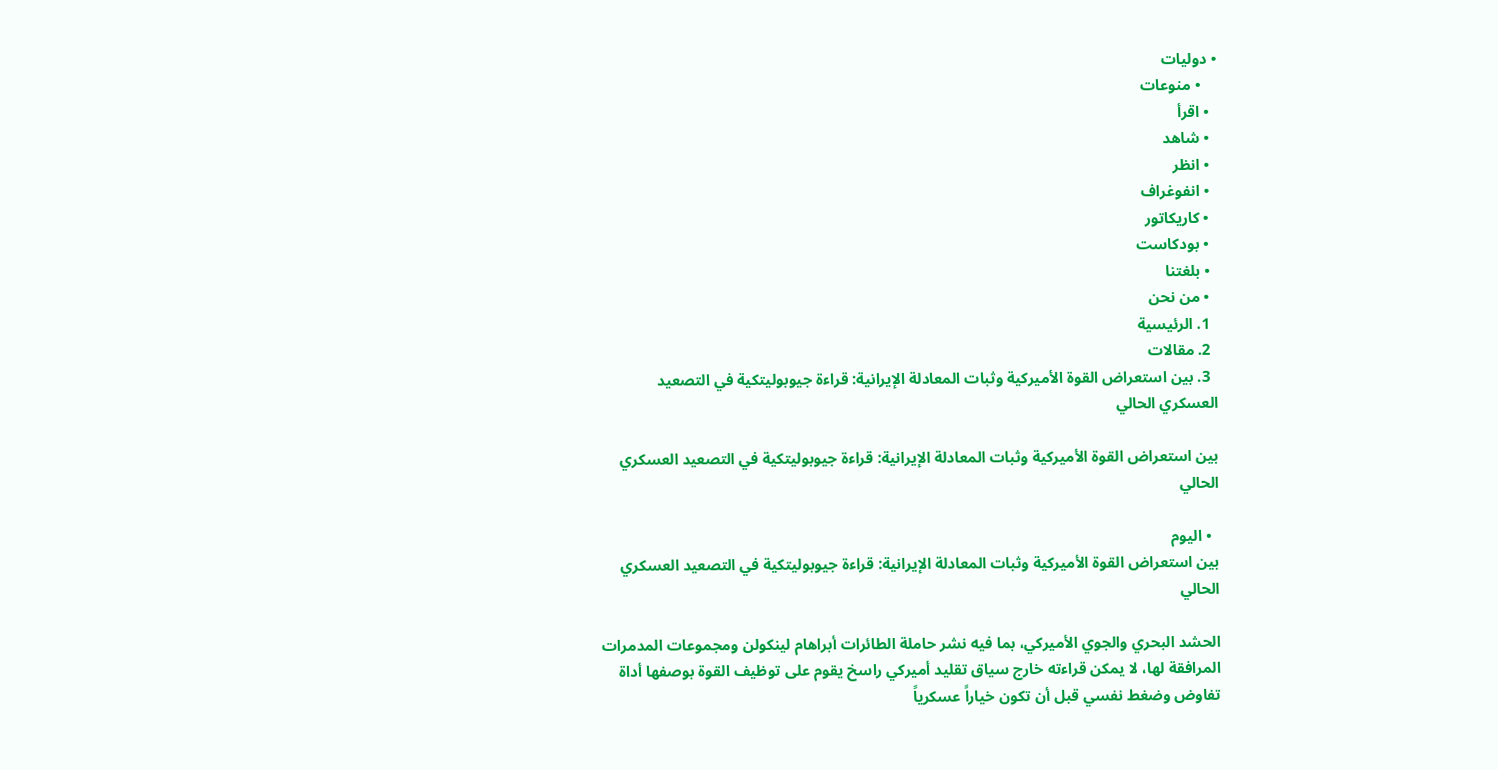• دوليات
    • منوعات
  • اقرأ
  • شاهد
  • انظر
  • انفوغراف
  • كاريكاتور
  • بودكاست
  • بلغتنا
  • من نحن
  1. الرئيسية
  2. مقالات
  3. بين استعراض القوة الأميركية وثبات المعادلة الإيرانية: قراءة جيوبوليتكية في التصعيد العسكري الحالي

بين استعراض القوة الأميركية وثبات المعادلة الإيرانية: قراءة جيوبوليتكية في التصعيد العسكري الحالي

  • اليوم
بين استعراض القوة الأميركية وثبات المعادلة الإيرانية: قراءة جيوبوليتكية في التصعيد العسكري الحالي

الحشد البحري والجوي الأميركي، بما فيه نشر حاملة الطائرات أبراهام لينكولن ومجموعات المدمرات المرافقة لها، لا يمكن قراءته خارج سياق تقليد أميركي راسخ يقوم على توظيف القوة بوصفها أداة تفاوض وضغط نفسي قبل أن تكون خياراً عسكرياً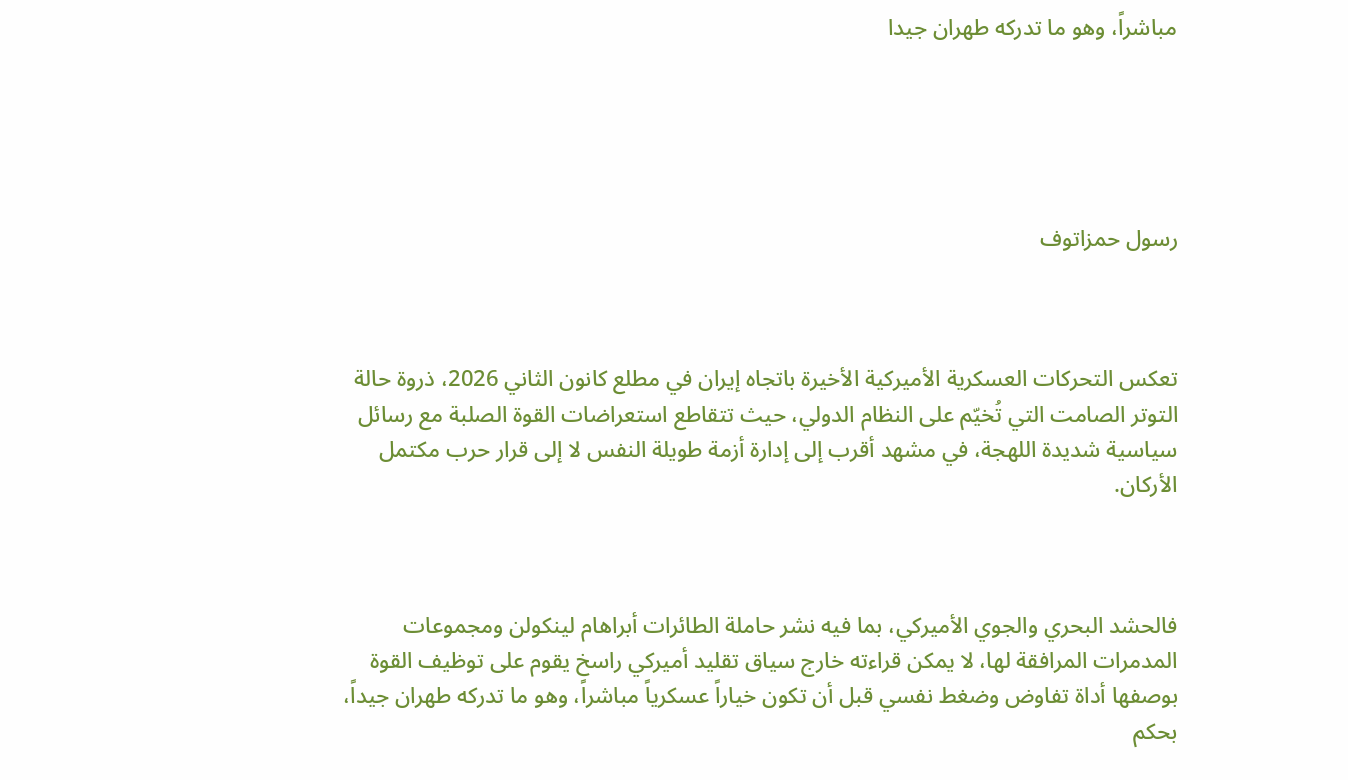مباشراً، وهو ما تدركه طهران جيدا





رسول حمزاتوف



تعكس التحركات العسكرية الأميركية الأخيرة باتجاه إيران في مطلع كانون الثاني 2026، ذروة حالة التوتر الصامت التي تُخيّم على النظام الدولي، حيث تتقاطع استعراضات القوة الصلبة مع رسائل سياسية شديدة اللهجة، في مشهد أقرب إلى إدارة أزمة طويلة النفس لا إلى قرار حرب مكتمل الأركان.



فالحشد البحري والجوي الأميركي، بما فيه نشر حاملة الطائرات أبراهام لينكولن ومجموعات المدمرات المرافقة لها، لا يمكن قراءته خارج سياق تقليد أميركي راسخ يقوم على توظيف القوة بوصفها أداة تفاوض وضغط نفسي قبل أن تكون خياراً عسكرياً مباشراً، وهو ما تدركه طهران جيداً، بحكم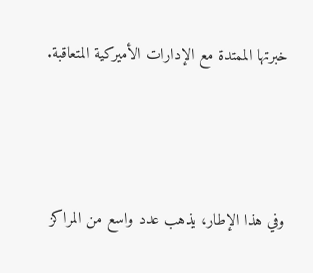خبرتها الممتدة مع الإدارات الأميركية المتعاقبة.



وفي هذا الإطار، يذهب عدد واسع من المراكز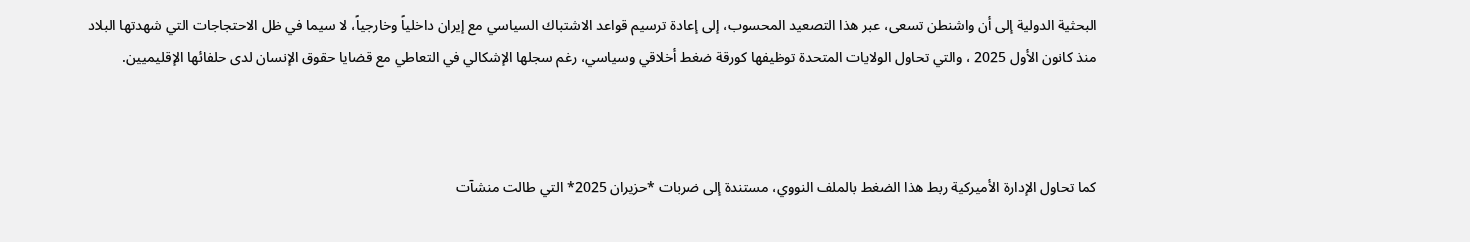البحثية الدولية إلى أن واشنطن تسعى، عبر هذا التصعيد المحسوب، إلى إعادة ترسيم قواعد الاشتباك السياسي مع إيران داخلياً وخارجياً، لا سيما في ظل الاحتجاجات التي شهدتها البلاد منذ كانون الأول 2025 ، والتي تحاول الولايات المتحدة توظيفها كورقة ضغط أخلاقي وسياسي، رغم سجلها الإشكالي في التعاطي مع قضايا حقوق الإنسان لدى حلفائها الإقليميين.



كما تحاول الإدارة الأميركية ربط هذا الضغط بالملف النووي، مستندة إلى ضربات *حزيران 2025* التي طالت منشآت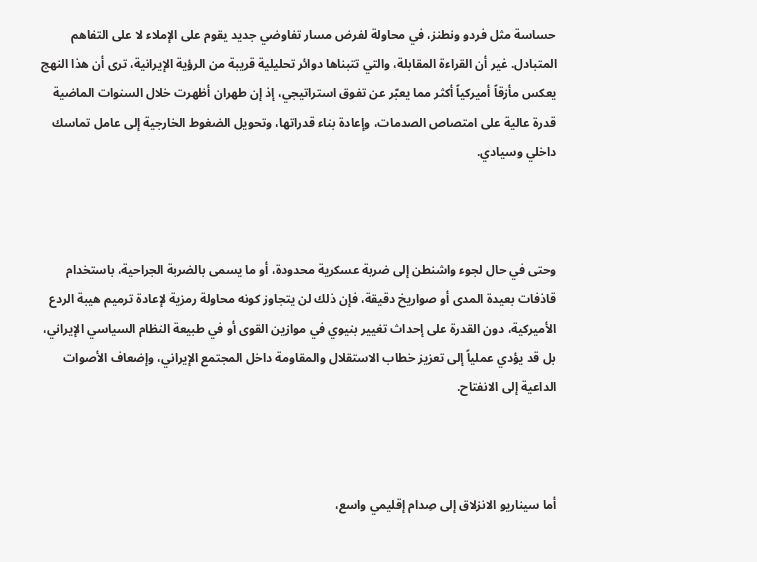حساسة مثل فردو ونطنز، في محاولة لفرض مسار تفاوضي جديد يقوم على الإملاء لا على التفاهم المتبادل. غير أن القراءة المقابلة، والتي تتبناها دوائر تحليلية قريبة من الرؤية الإيرانية، ترى أن هذا النهج يعكس مأزقاً أميركياً أكثر مما يعبّر عن تفوق استراتيجي، إذ إن طهران أظهرت خلال السنوات الماضية قدرة عالية على امتصاص الصدمات، وإعادة بناء قدراتها، وتحويل الضغوط الخارجية إلى عامل تماسك داخلي وسيادي.



وحتى في حال لجوء واشنطن إلى ضربة عسكرية محدودة، أو ما يسمى بالضربة الجراحية، باستخدام قاذفات بعيدة المدى أو صواريخ دقيقة، فإن ذلك لن يتجاوز كونه محاولة رمزية لإعادة ترميم هيبة الردع الأميركية، دون القدرة على إحداث تغيير بنيوي في موازين القوى أو في طبيعة النظام السياسي الإيراني، بل قد يؤدي عملياً إلى تعزيز خطاب الاستقلال والمقاومة داخل المجتمع الإيراني، وإضعاف الأصوات الداعية إلى الانفتاح.



أما سيناريو الانزلاق إلى صِدام إقليمي واسع،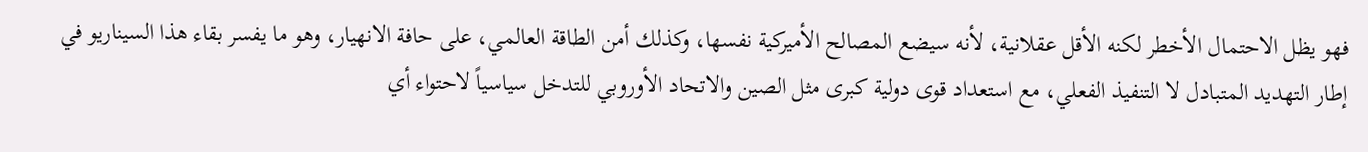فهو يظل الاحتمال الأخطر لكنه الأقل عقلانية، لأنه سيضع المصالح الأميركية نفسها، وكذلك أمن الطاقة العالمي، على حافة الانهيار، وهو ما يفسر بقاء هذا السيناريو في إطار التهديد المتبادل لا التنفيذ الفعلي، مع استعداد قوى دولية كبرى مثل الصين والاتحاد الأوروبي للتدخل سياسياً لاحتواء أي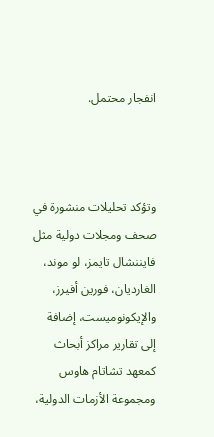انفجار محتمل.



وتؤكد تحليلات منشورة في صحف ومجلات دولية مثل فايننشال تايمز، لو موند، الغارديان، فورين أفيرز، والإيكونوميست، إضافة إلى تقارير مراكز أبحاث كمعهد تشاتام هاوس ومجموعة الأزمات الدولية،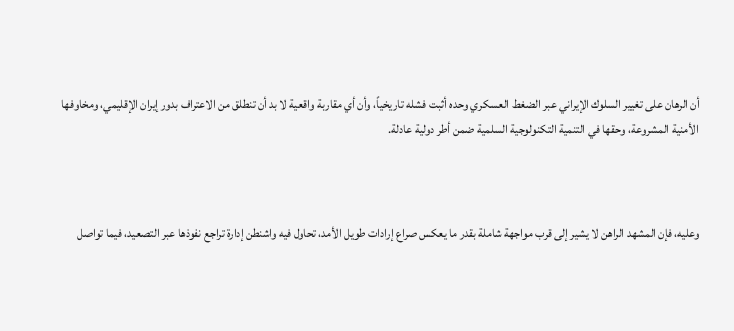أن الرهان على تغيير السلوك الإيراني عبر الضغط العسكري وحده أثبت فشله تاريخياً، وأن أي مقاربة واقعية لا بد أن تنطلق من الاعتراف بدور إيران الإقليمي، ومخاوفها الأمنية المشروعة، وحقها في التنمية التكنولوجية السلمية ضمن أطر دولية عادلة.



وعليه، فإن المشهد الراهن لا يشير إلى قرب مواجهة شاملة بقدر ما يعكس صراع إرادات طويل الأمد، تحاول فيه واشنطن إدارة تراجع نفوذها عبر التصعيد، فيما تواصل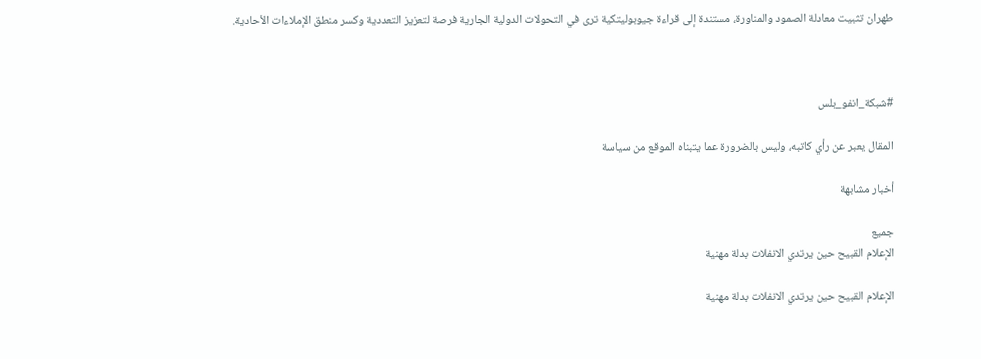طهران تثبيت معادلة الصمود والمناورة، مستندة إلى قراءة جيوبوليتكية ترى في التحولات الدولية الجارية فرصة لتعزيز التعددية وكسر منطق الإملاءات الأحادية.



#شبكة_انفو_بلس

المقال يعبر عن رأي كاتبه، وليس بالضرورة عما يتبناه الموقع من سياسة

أخبار مشابهة

جميع
الإعلام القبيح حين يرتدي الانفلات بدلة مهنية

الإعلام القبيح حين يرتدي الانفلات بدلة مهنية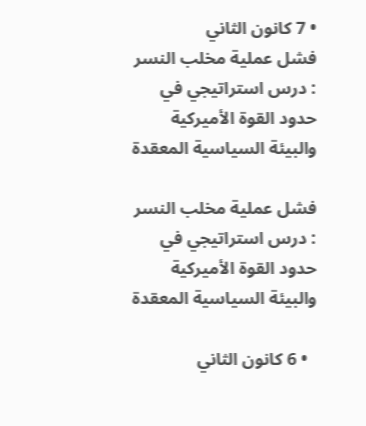• 7 كانون الثاني
فشل عملية مخلب النسر : درس استراتيجي في حدود القوة الأميركية والبيئة السياسية المعقدة

فشل عملية مخلب النسر : درس استراتيجي في حدود القوة الأميركية والبيئة السياسية المعقدة

  • 6 كانون الثاني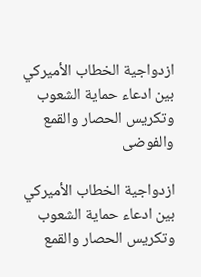ازدواجية الخطاب الأميركي بين ادعاء حماية الشعوب وتكريس الحصار والقمع والفوضى

ازدواجية الخطاب الأميركي بين ادعاء حماية الشعوب وتكريس الحصار والقمع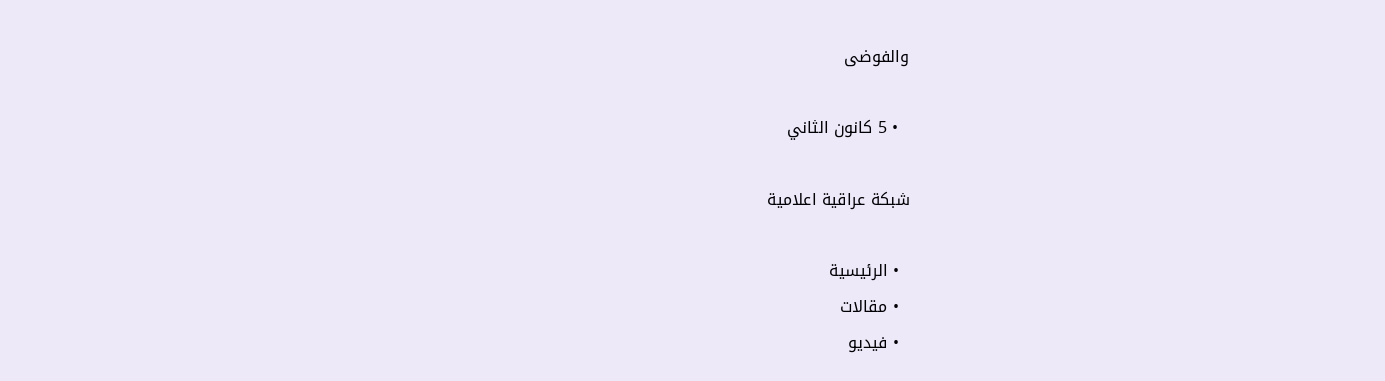والفوضى

  • 5 كانون الثاني

شبكة عراقية اعلامية

  • الرئيسية
  • مقالات
  • فيديو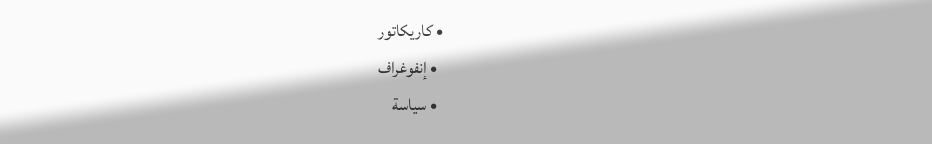• كاريكاتور
  • إنفوغراف
  • سياسة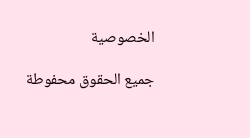الخصوصية

جميع الحقوق محفوطة